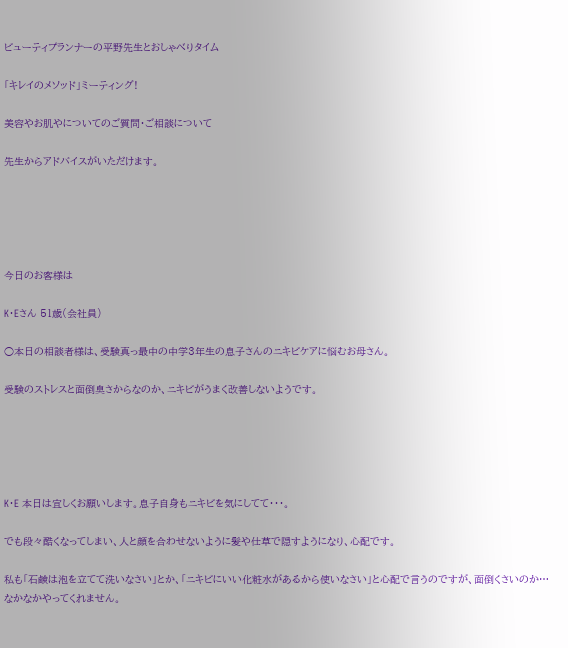ビューティプランナーの平野先生とおしゃべりタイム

「キレイのメソッド」ミーティング!

美容やお肌やについてのご質問・ご相談について

先生からアドバイスがいただけます。





今日のお客様は

K・Eさん 51歳(会社員)

○本日の相談者様は、受験真っ最中の中学3年生の息子さんのニキビケアに悩むお母さん。

受験のストレスと面倒臭さからなのか、ニキビがうまく改善しないようです。





K・E 本日は宜しくお願いします。息子自身もニキビを気にしてて・・・。

でも段々酷くなってしまい、人と顔を合わせないように髪や仕草で隠すようになり、心配です。

私も「石鹸は泡を立てて洗いなさい」とか、「ニキビにいい化粧水があるから使いなさい」と心配で言うのですが、面倒くさいのか…なかなかやってくれません。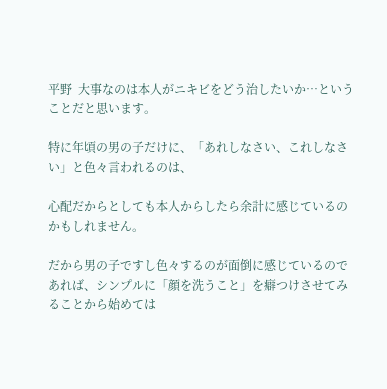平野  大事なのは本人がニキビをどう治したいか…ということだと思います。

特に年頃の男の子だけに、「あれしなさい、これしなさい」と色々言われるのは、

心配だからとしても本人からしたら余計に感じているのかもしれません。

だから男の子ですし色々するのが面倒に感じているのであれば、シンプルに「顔を洗うこと」を癖つけさせてみることから始めては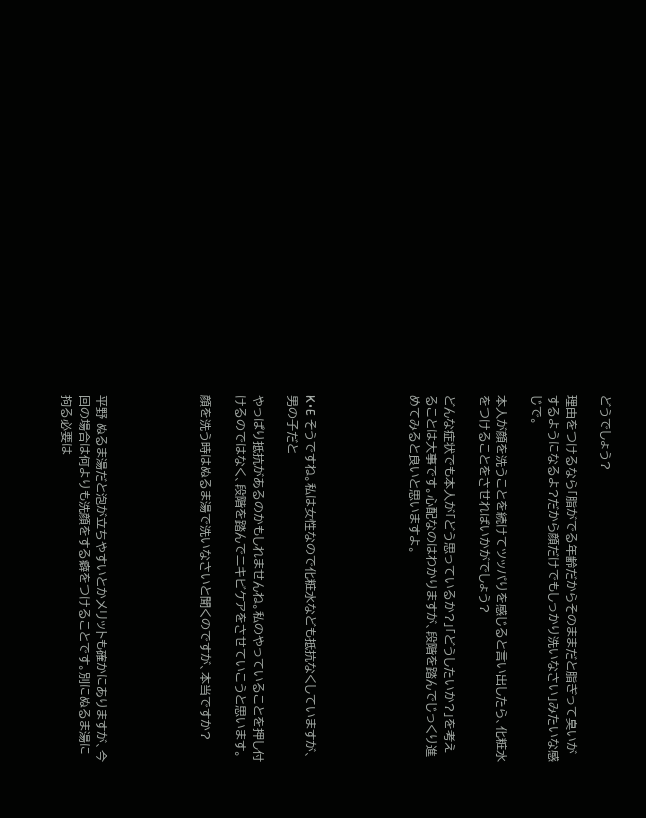どうでしょう?

理由をつけるなら「脂がでる年齢だからそのままだと脂ぎって臭いがするようになるよ?だから顔だけでもしっかり洗いなさい」みたいな感じで。

本人が顔を洗うことを続けてツッパりを感じると言い出したら、化粧水をつけることをさせればいかがでしょう?

どんな症状でも本人が「どう思っているか?」「どうしたいか?」を考えることは大事です。心配なのはわかりますが、段階を踏んでじっくり進めてみると良いと思いますよ。





K・E そうですね。私は女性なので化粧水なども抵抗なくしていますが、男の子だと

やっぱり抵抗があるのかもしれませんね。私のやっていることを押し付けるのではなく、段階を踏んでニキビケアをさせていこうと思います。

顔を洗う時はぬるま湯で洗いなさいと聞くのですが、本当ですか?





平野 ぬるま湯だと泡が立ちやすいとかメリットも確かにありますが、今回の場合は何よりも洗顔をする癖をつけることです。別にぬるま湯に拘る必要は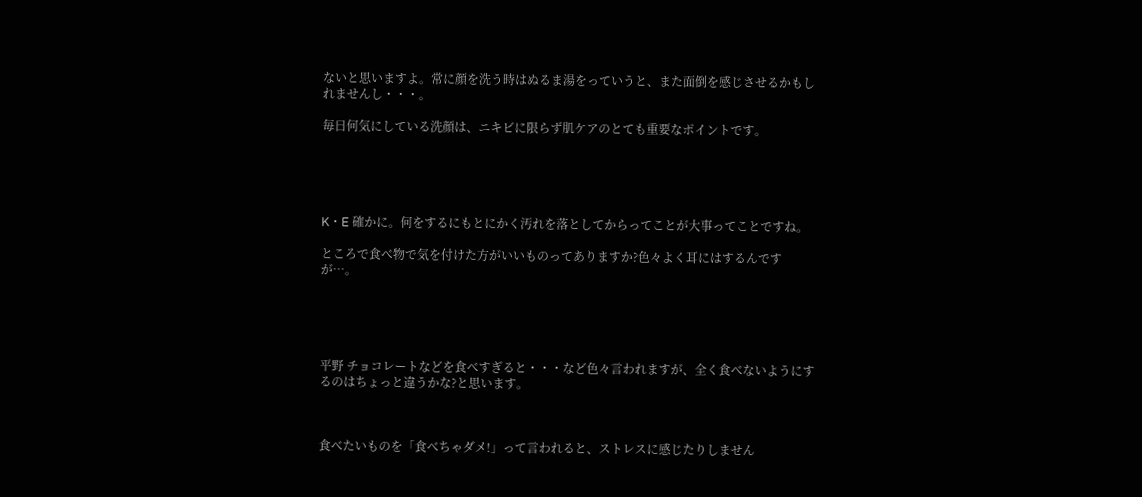ないと思いますよ。常に顔を洗う時はぬるま湯をっていうと、また面倒を感じさせるかもしれませんし・・・。

毎日何気にしている洗顔は、ニキビに限らず肌ケアのとても重要なポイントです。





K・E 確かに。何をするにもとにかく汚れを落としてからってことが大事ってことですね。

ところで食べ物で気を付けた方がいいものってありますか?色々よく耳にはするんですが…。





平野 チョコレートなどを食べすぎると・・・など色々言われますが、全く食べないようにするのはちょっと違うかな?と思います。



食べたいものを「食べちゃダメ!」って言われると、ストレスに感じたりしません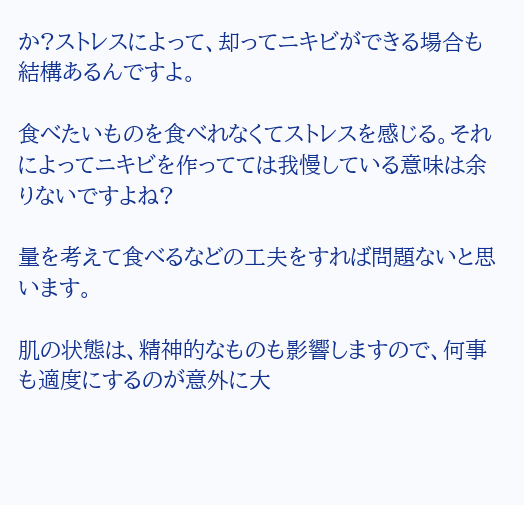か?ストレスによって、却ってニキビができる場合も結構あるんですよ。

食べたいものを食べれなくてストレスを感じる。それによってニキビを作ってては我慢している意味は余りないですよね?

量を考えて食べるなどの工夫をすれば問題ないと思います。

肌の状態は、精神的なものも影響しますので、何事も適度にするのが意外に大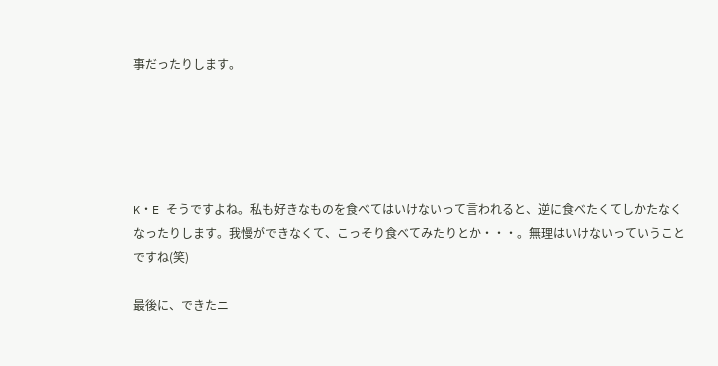事だったりします。





K・E そうですよね。私も好きなものを食べてはいけないって言われると、逆に食べたくてしかたなくなったりします。我慢ができなくて、こっそり食べてみたりとか・・・。無理はいけないっていうことですね(笑)

最後に、できたニ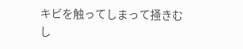キビを触ってしまって掻きむし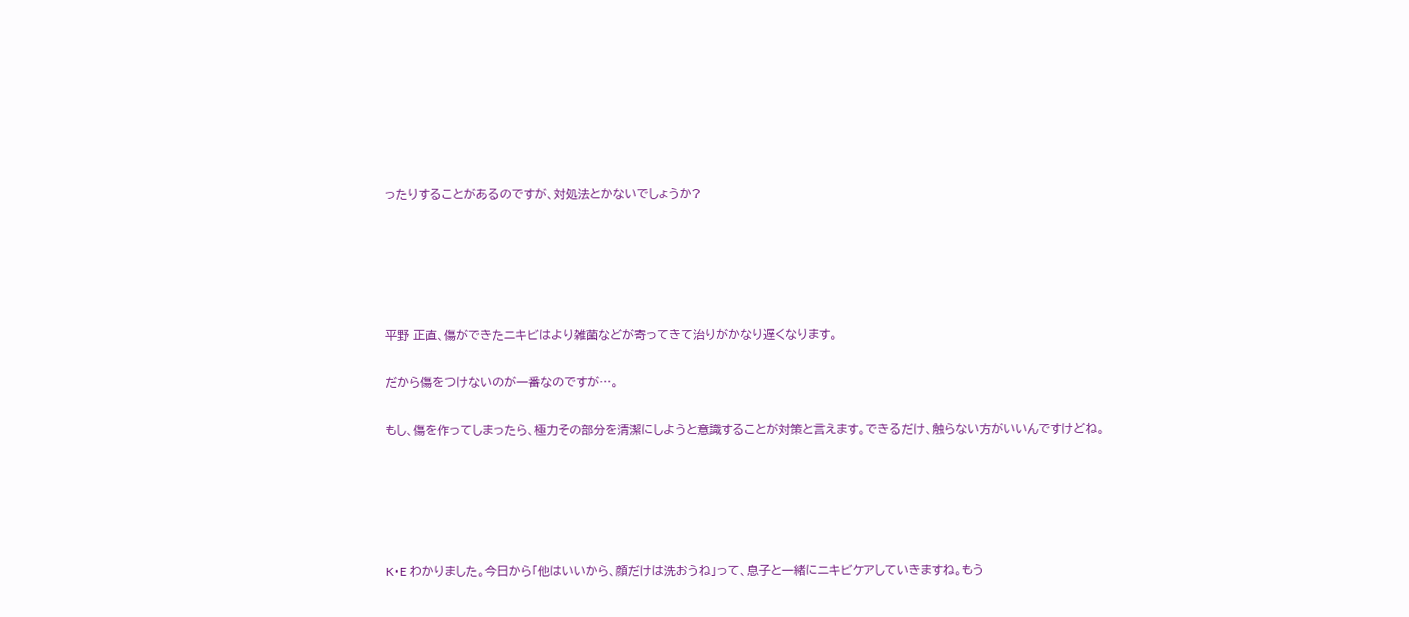ったりすることがあるのですが、対処法とかないでしょうか?





平野 正直、傷ができたニキビはより雑菌などが寄ってきて治りがかなり遅くなります。

だから傷をつけないのが一番なのですが…。

もし、傷を作ってしまったら、極力その部分を清潔にしようと意識することが対策と言えます。できるだけ、触らない方がいいんですけどね。





K・E わかりました。今日から「他はいいから、顔だけは洗おうね」って、息子と一緒にニキビケアしていきますね。もう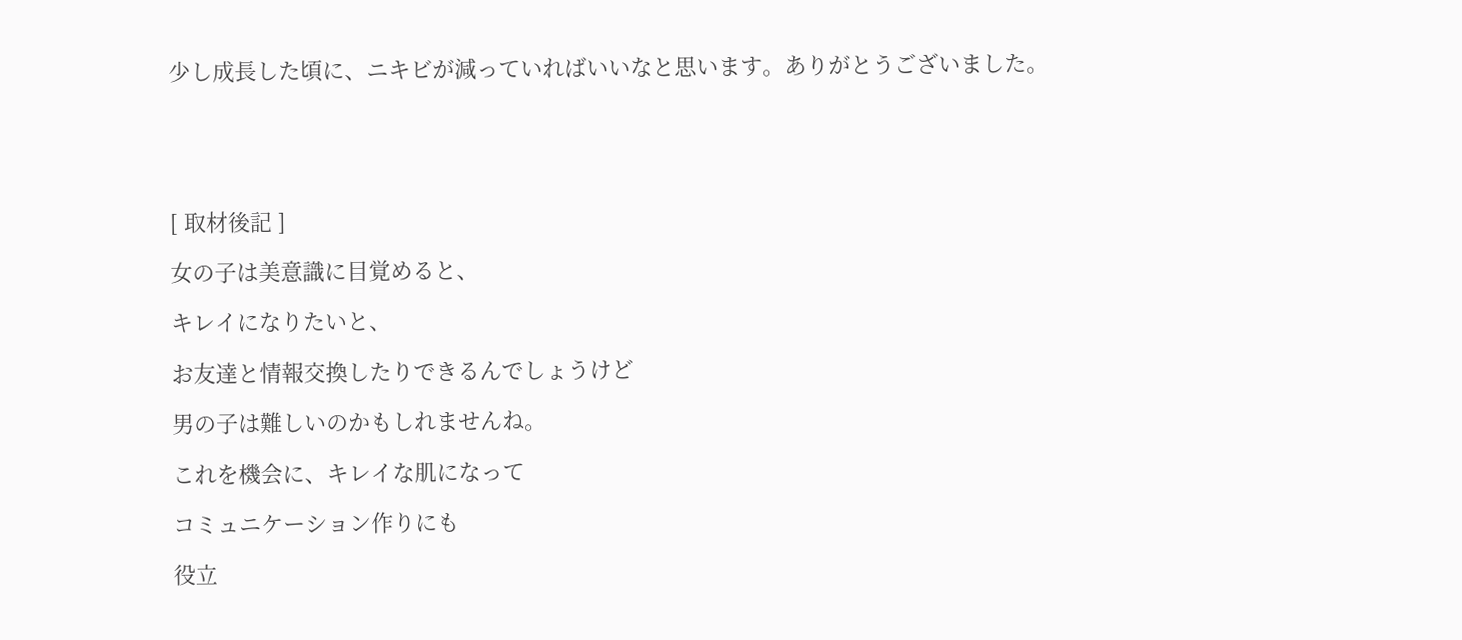少し成長した頃に、ニキビが減っていればいいなと思います。ありがとうございました。





[ 取材後記 ]

女の子は美意識に目覚めると、

キレイになりたいと、

お友達と情報交換したりできるんでしょうけど

男の子は難しいのかもしれませんね。

これを機会に、キレイな肌になって

コミュニケーション作りにも

役立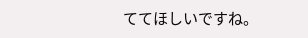ててほしいですね。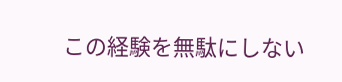この経験を無駄にしない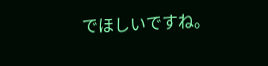でほしいですね。